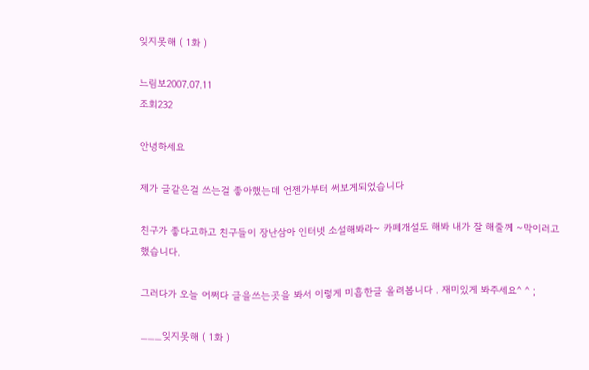잊지못해 ( 1화 )

느림보2007.07.11
조회232

안녕하세요

제가 글같은걸 쓰는걸 좋아했는데 언젠가부터 써보게되었습니다

친구가 좋다고하고 친구들이 장난삼아 인터넷 소설해봐라~ 카페개설도 해봐 내가 잘 해줄께 ~막이러고했습니다.

그러다가 오늘 어쩌다 글을쓰는곳을 봐서 이렇게 미흡한글 올려봅니다 . 재미있게 봐주세요^ ^ ;

___잊지못해 ( 1화 )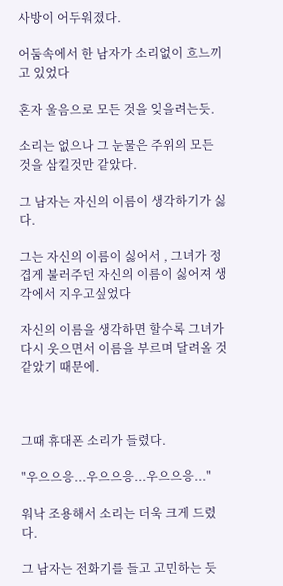사방이 어두워졌다.

어둠속에서 한 남자가 소리없이 흐느끼고 있었다

혼자 울음으로 모든 것을 잊을려는듯.

소리는 없으나 그 눈물은 주위의 모든 것을 삼킬것만 같았다.

그 남자는 자신의 이름이 생각하기가 싫다.

그는 자신의 이름이 싫어서 , 그녀가 정겹게 불러주던 자신의 이름이 싫어져 생각에서 지우고싶었다

자신의 이름을 생각하면 할수록 그녀가 다시 웃으면서 이름을 부르며 달려올 것 같았기 때문에.



그때 휴대폰 소리가 들렸다.

"우으으응...우으으응...우으으응..."

워낙 조용해서 소리는 더욱 크게 드렸다.

그 남자는 전화기를 들고 고민하는 듯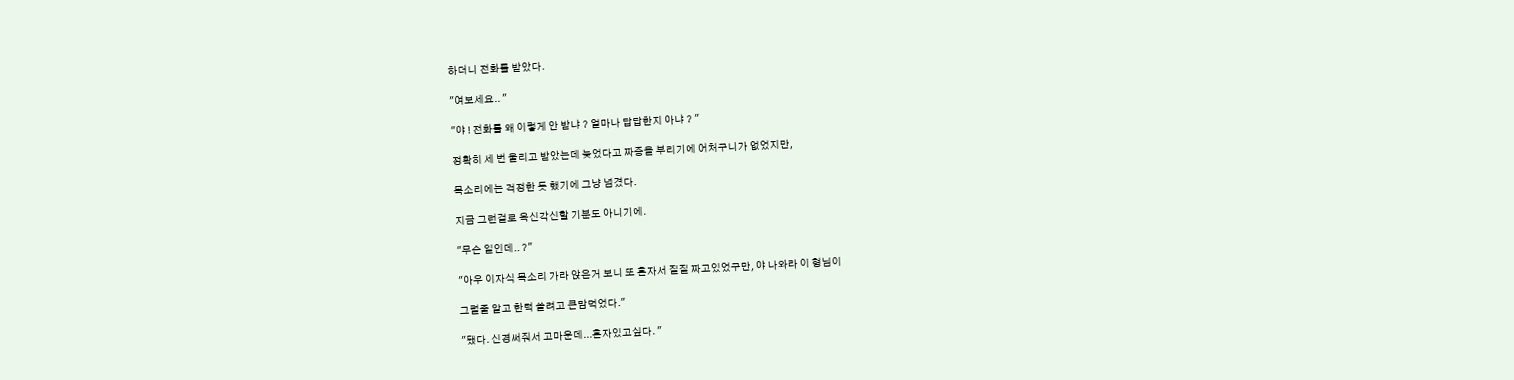하더니 전화를 받았다.

"여보세요.. "

"야 ! 전화를 왜 이렇게 안 받냐 ? 얼마나 답답한지 아냐 ? "

정확히 세 번 울리고 받았는데 늦었다고 짜증을 부리기에 어처구니가 없었지만,

목소리에는 걱정한 듯 했기에 그냥 넘겼다.

지금 그런걸로 옥신각신할 기분도 아니기에.

"무슨 일인데.. ?"

"아우 이자식 목소리 가라 앉은거 보니 또 혼자서 질질 짜고있었구만, 야 나와라 이 형님이

그럴줄 알고 한턱 쏠려고 큰맘먹었다."

"됐다. 신경써줘서 고마운데...혼자있고싶다. "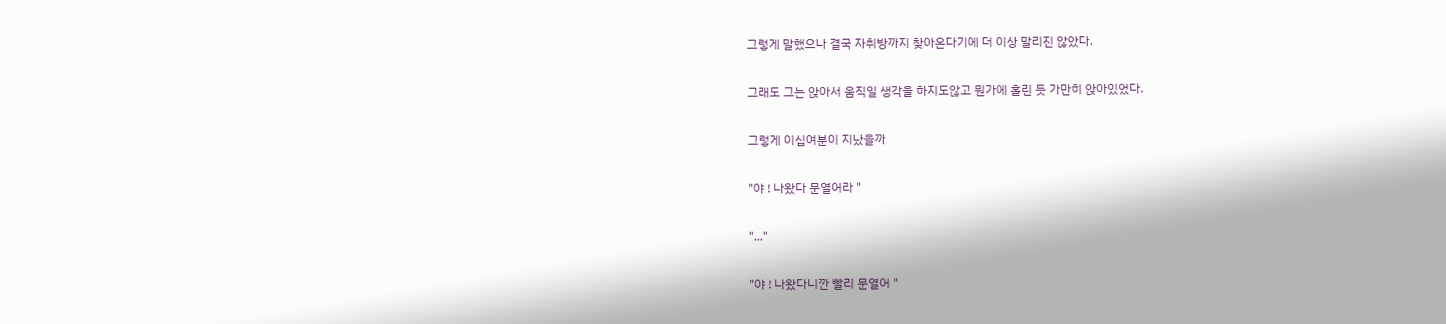그렇게 말했으나 결국 자취방까지 찾아온다기에 더 이상 말리진 않았다.

그래도 그는 앉아서 움직일 생각을 하지도않고 뭔가에 홀린 듯 가만히 앉아있었다.

그렇게 이십여분이 지났을까

"야 ! 나왔다 문열어라 "

"..."

"야 ! 나왔다니깐 빨리 문열어 "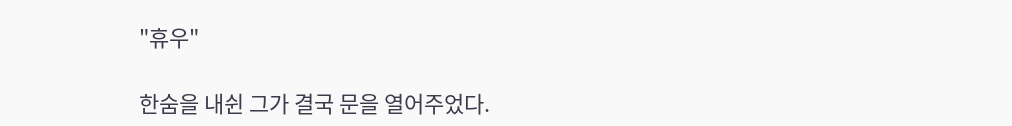"휴우"

한숨을 내쉰 그가 결국 문을 열어주었다.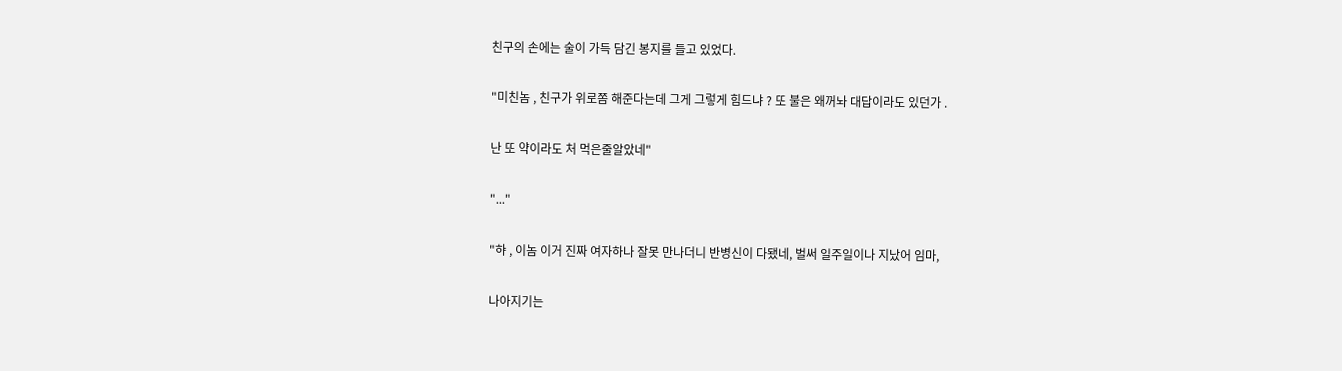친구의 손에는 술이 가득 담긴 봉지를 들고 있었다.

"미친놈 , 친구가 위로쫌 해준다는데 그게 그렇게 힘드냐 ? 또 불은 왜꺼놔 대답이라도 있던가 .

난 또 약이라도 처 먹은줄알았네"

"..."

"햐 , 이놈 이거 진짜 여자하나 잘못 만나더니 반병신이 다됐네, 벌써 일주일이나 지났어 임마,

나아지기는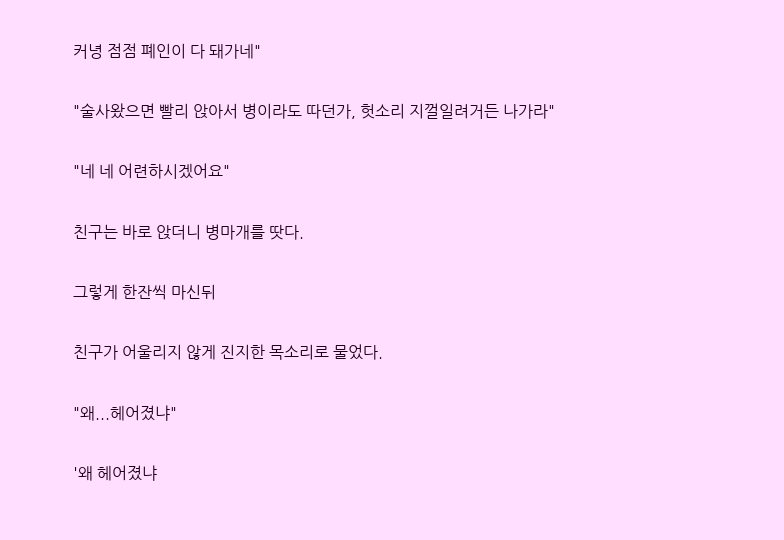커녕 점점 폐인이 다 돼가네"

"술사왔으면 빨리 앉아서 병이라도 따던가, 헛소리 지껄일려거든 나가라"

"네 네 어련하시겠어요"

친구는 바로 앉더니 병마개를 땃다.

그렇게 한잔씩 마신뒤

친구가 어울리지 않게 진지한 목소리로 물었다.

"왜...헤어졌냐"

'왜 헤어졌냐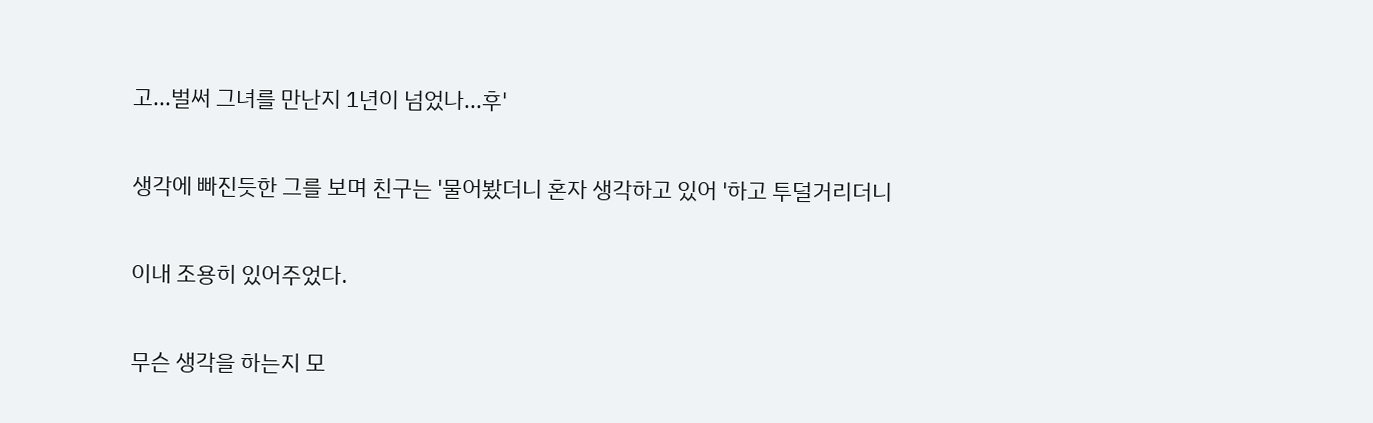고...벌써 그녀를 만난지 1년이 넘었나...후'

생각에 빠진듯한 그를 보며 친구는 '물어봤더니 혼자 생각하고 있어 '하고 투덜거리더니

이내 조용히 있어주었다.

무슨 생각을 하는지 모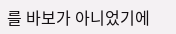를 바보가 아니었기에